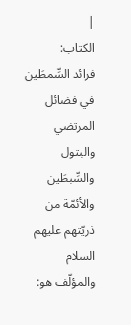|
الكتاب:
فرائد السِّمطَين في فضائل المرتضي والبتول والسِّبطَين والأئمّة من
ذريّتهم عليهم السلام
والمؤلّف هو: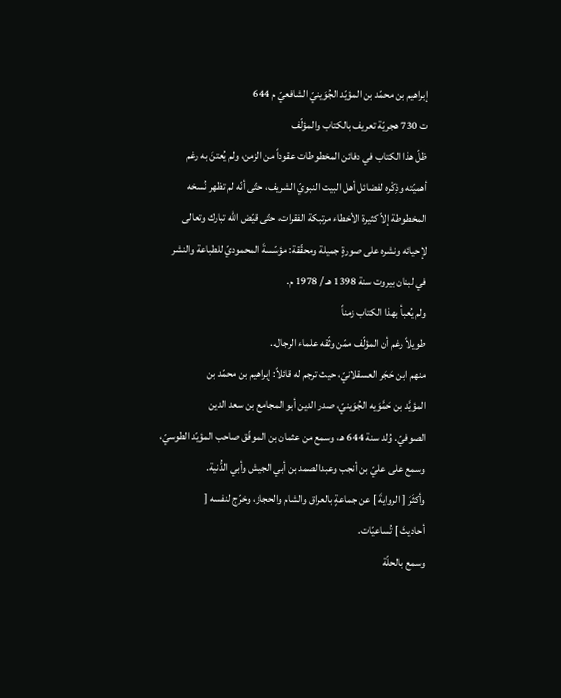إبراهيم بن محمّد بن المؤيّد الجُوَينيّ الشافعيّ م 644
ت 730 هجريّة تعريف بالكتاب والمؤلّف
ظلّ هذا الكتاب في دفائن المخطوطات عقوداً من الزمن، ولم يُعتنَ به رغم
أهميّته وذِكْره لفضائل أهل البيت النبويّ الشريف، حتّى أنّه لم تظهر نُسخه
المخطوطة إلاّ كثيرة الأخطاء مرتبكة الفقرات، حتّى قيّض الله تبارك وتعالى
لإحيائه ونشره على صورةٍ جميلة ومحقّقة: مؤسّسةَ المحموديّ للطباعة والنشر
في لبنان بيروت سنة 1398 هـ / 1978 م.
ولم يُعبأ بهذا الكتاب زمناً
طويلاً رغم أن المؤلّف ممّن وثّقه علماء الرجال..
منهم ابن حَجَر العسقلانيّ، حيث ترجم له قائلاً: إبراهيم بن محمّد بن
المؤيَّد بن حَمَّوَيه الجُوَينيّ، صدر الدين أبو المجامع بن سعد الدين
الصوفيّ. وُلد سنة 644 هـ، وسمع من عثمان بن الموفّق صاحب المؤيّد الطوسيّ،
وسمع على عليّ بن أنجب وعبدالصمد بن أبي الجيش وأبي الدُّنية.
وأكثَرَ [ الروايةَ ] عن جماعةٍ بالعراق والشام والحجاز، وخرّج لنفسه [
أحاديثَ ] تُساعيّات.
وسمع بالحلّة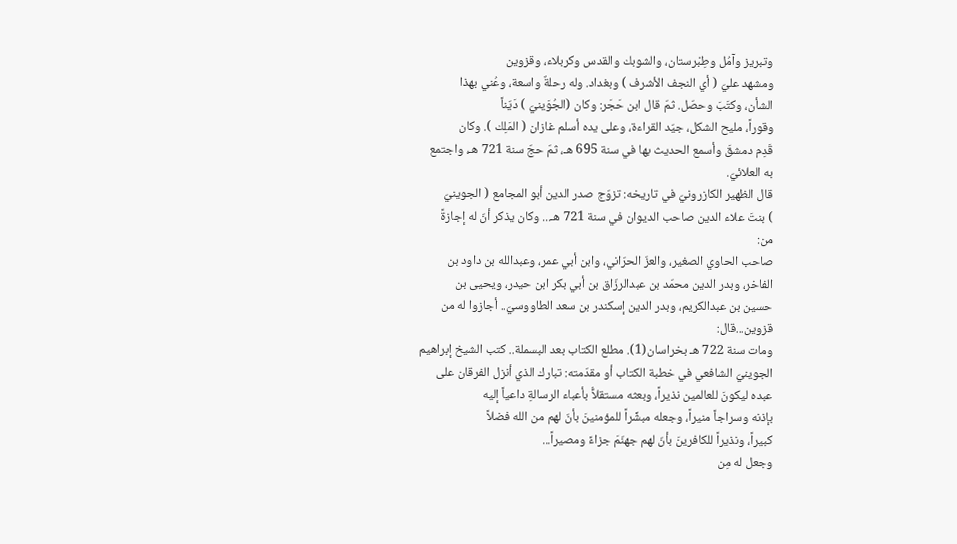وتبريز وآمُل وطِبْرستان، والشوبك والقدس وكربلاء، وقزوين
ومشهد عليّ ( أي النجف الأشرف ) وبغداد. وله رحلةٌ واسعة، وعُني بهذا
الشأن، وكتَبَ وحصّل. ثمّ قال ابن حَجَر: وكان (الجُوَينيّ ) دَيّناً
وقوراً، مليح الشكل، جيّد القراءة، وعلى يده أسلم غازان ( المَلِك ). وكان
قَدِم دمشقَ وأسمع الحديث بها في سنة 695 هـ، ثمّ حجّ سنة 721 هـ، واجتمع
به العلائيّ.
قال الظهير الكازرونيّ في تاريخه: تزوّج صدر الدين أبو المجامع ( الجوينيّ
) بنتَ علاء الدين صاحب الديوان في سنة 721 هـ... وكان يذكر أنّ له إجازةً
من:
صاحب الحاوي الصغير، والعزّ الحرّاني، وابن أبي عمر، وعبدالله بن داود بن
الفاخر، وبدر الدين محمّد بن عبدالرزّاق بن أبي بكر ابن حيدر، ويحيى بن
حسين بن عبدالكريم، وبدر الدين إسكندر بن سعد الطاووسيّ.. أجازوا له من
قزوين...قال:
ومات سنة 722 هـ بخراسان(1). مطلع الكتاب بعد البسملة.. كتب الشيخ إبراهيم
الجوينيّ الشافعي في خطبة الكتاب أو مقدّمته: تبارك الذي أنزل الفرقان على
عبده ليكونَ للعالمين نذيراً، وبعثه مستقلاًّ بأعباء الرسالةِ داعياً إليه
بإذنه وسراجاً منيراً، وجعله مبشِّراً للمؤمنينَ بأنّ لهم من الله فضلاً
كبيراً، ونذيراً للكافرينَ بأنّ لهم جهنّمَ جزاءً ومصيراً...
وجعل له مِن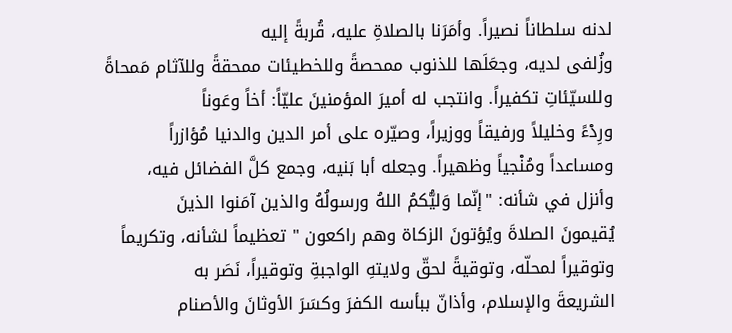لدنه سلطاناً نصيراً. وأمَرَنا بالصلاةِ عليه، قُربةً إليه
وزُلفى لديه، وجعَلَها للذنوب ممحصةً وللخطيئات ممحقةً وللآثام مَمحاةً
وللسيّئاتِ تكفيراً. وانتجب له أميرَ المؤمنينَ عليّاً: أخاً وعَوناً
ورِدْءً وخليلاً ورفيقاً ووزيراً، وصيّره على أمر الدين والدنيا مُؤازراً
ومساعداً ومُنْجياً وظهيراً. وجعله أبا بَنيه، وجمع كلَّ الفضائل فيه،
وأنزل في شأنه: "إنّما وَليُّكمُ اللهُ ورسولُهُ والذين آمَنوا الذينَ
يُقيمونَ الصلاةَ ويُؤتونَ الزكاة وهم راكعون " تعظيماً لشأنه، وتكريماً
وتوقيراً لمحلّه، وتوقيةً لحقّ ولايتهِ الواجبةِ وتوقيراً، نَصَر به
الشريعةَ والإسلام، وأذانّ ببأسه الكفرَ وكسَرَ الأوثانَ والأصنام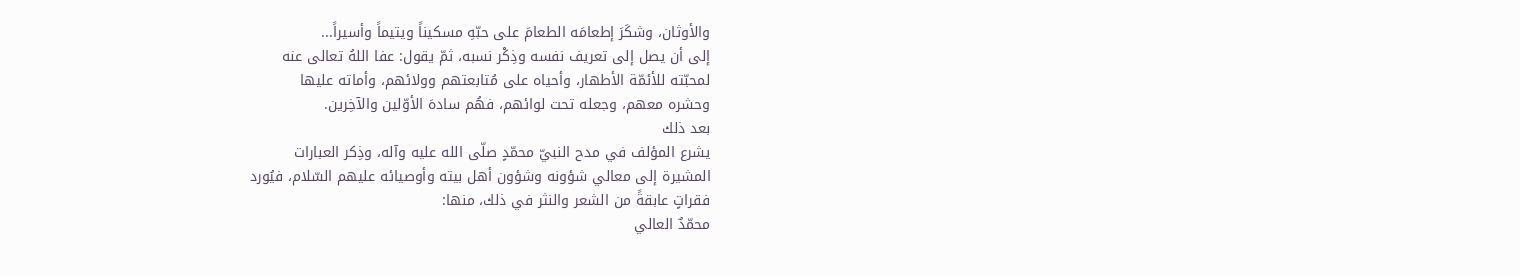والأوثان، وشكَرَ إطعامَه الطعامَ على حبّهِ مسكيناً ويتيماً وأسيراً...
إلى أن يصل إلى تعريف نفسه وذِكْر نسبه، ثمّ يقول: عفا اللهُ تعالى عنه
لمحبّته للأئمّة الأطهار، وأحياه على مُتابعتهم وولائهم، وأماته عليها
وحشره معهم، وجعله تحت لوائهم، فهُم سادهَ الأوّلين والآخِرين.
بعد ذلك
يشرع المؤلف في مدح النبيّ محمّدٍ صلّى الله عليه وآله، وذِكر العبارات
المشيرة إلى معالي شؤونه وشؤون أهل بيته وأوصيائه عليهم السّلام، فيُورد
فقراتٍ عابقةً من الشعر والنثر في ذلك، منها:
محمّدٌ العالي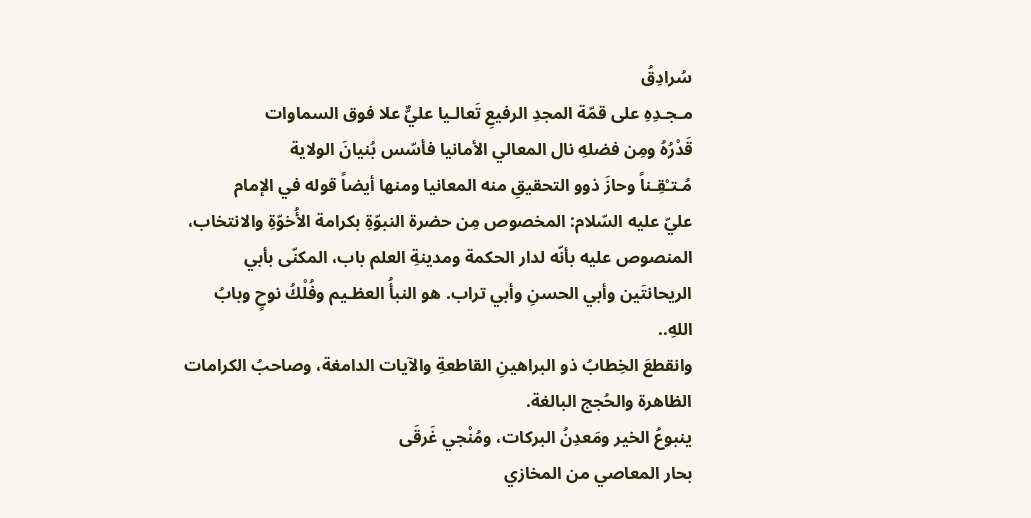سُرادِقُ
مـجـدِهِ على قمّة المجدِ الرفيعِ تَعالـيا عليٌّ علا فوق السماوات
قَدْرُهُ ومِن فضلهِ نال المعالي الأمانيا فأسّس بُنيانَ الولاية
مُـتـْقِـناً وحازَ ذوو التحقيقِ منه المعانيا ومنها أيضاً قوله في الإمام
عليّ عليه السّلام: المخصوص مِن حضرة النبوّةِ بكرامة الأُخوّةِ والانتخاب،
المنصوص عليه بأنّه لدار الحكمة ومدينةِ العلم باب، المكنّى بأبي
الريحانتَين وأبي الحسنِ وأبي تراب. هو النبأُ العظـيم وفُلْكُ نوحٍ وبابُ
اللهِ..
وانقطعَ الخِطابُ ذو البراهينِ القاطعةِ والآيات الدامغة، وصاحبُ الكرامات
الظاهرة والحُجج البالغة.
ينبوعُ الخير ومَعدِنُ البركات، ومُنْجي غَرقَى
بحار المعاصي من المخازي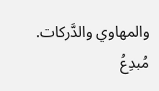والمهاوي والدَّركات. مُبدِعُ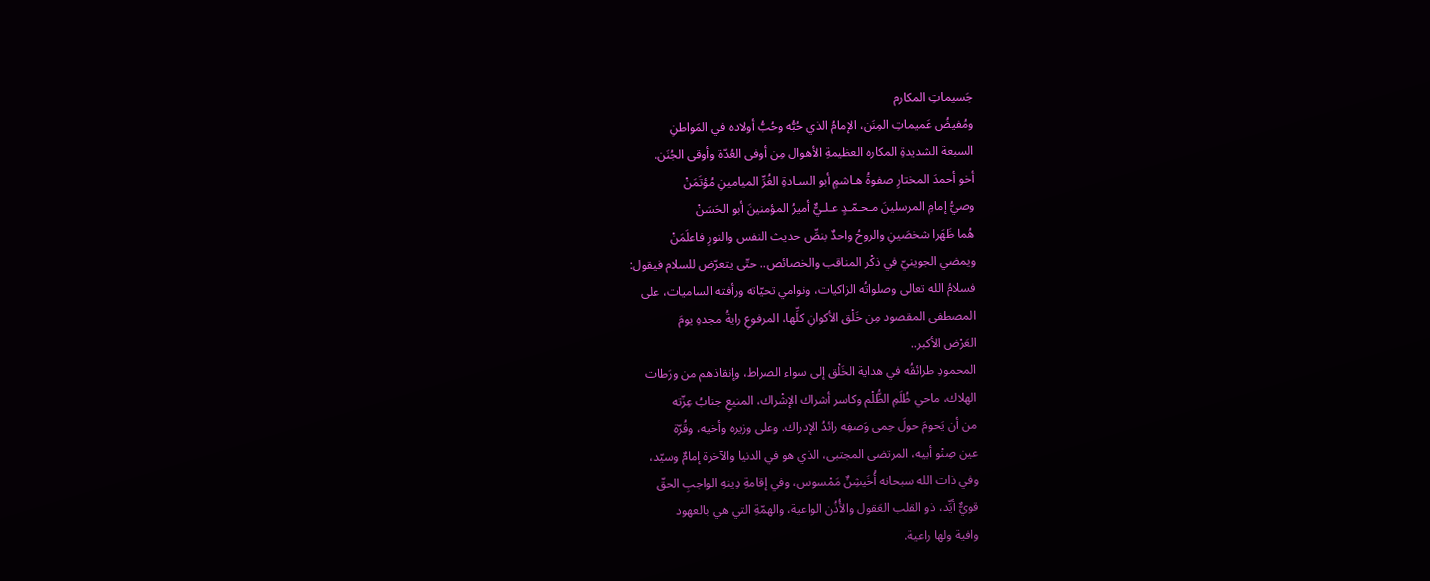جَسيماتِ المكارم
ومُفيضُ عَميماتِ المِنَن، الإمامُ الذي حُبُّه وحُبُّ أولاده في المَواطنِ
السبعة الشديدةِ المكاره العظيمةِ الأهوال مِن أوفى العُدّة وأوقى الجُنَن.
أخو أحمدَ المختارِ صفوةُ هـاشمٍ أبو السـادةِ الغُرِّ الميامينِ مُؤتَمَنْ
وصيُّ إمامِ المرسلينَ مـحـمّـدٍ عـلـيٌّ أميرُ المؤمنينَ أبو الحَسَنْ
هُما ظَهَرا شخصَينِ والروحُ واحدٌ بنصِّ حديث النفس والنورِ فاعلَمَنْ
ويمضي الجوينيّ في ذكْر المناقب والخصائص.. حتّى يتعرّض للسلام فيقول:
فسلامُ الله تعالى وصلواتُه الزاكيات، ونوامي تحيّاته ورأفته الساميات، على
المصطفى المقصود مِن خَلْق الأكوانِ كلِّها، المرفوعِ رايةُ مجدهِ يومَ
العَرْض الأكبر..
المحمودِ طرائقُه في هداية الخَلْق إلى سواء الصراط، وإنقاذهم من ورَطات
الهلاك، ماحي ظُلَمِ الظُّلْم وكاسر أشراك الإشْراك، المنيعِ جنابُ عِزّته
من أن يَحومَ حولَ حِمى وَصفِه رائدُ الإدراك. وعلى وزيره وأخيه، وقُرّة
عين صِنْو أبيه، المرتضى المجتبى، الذي هو في الدنيا والآخرة إمامٌ وسيّد،
وفي ذات الله سبحانه أُخَيشِنٌ مَمْسوس، وفي إقامةِ دِينهِ الواجبِ الحقّ
قويٌّ أيِّد، ذو القلب العَقول والأُذُن الواعية، والهمّةِ التي هي بالعهود
وافية ولها راعية.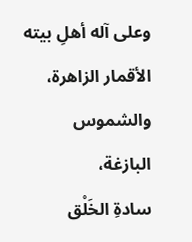وعلى آله أهلِ بيته الأقمار الزاهرة، والشموس البازغة،
سادةِ الخَلْق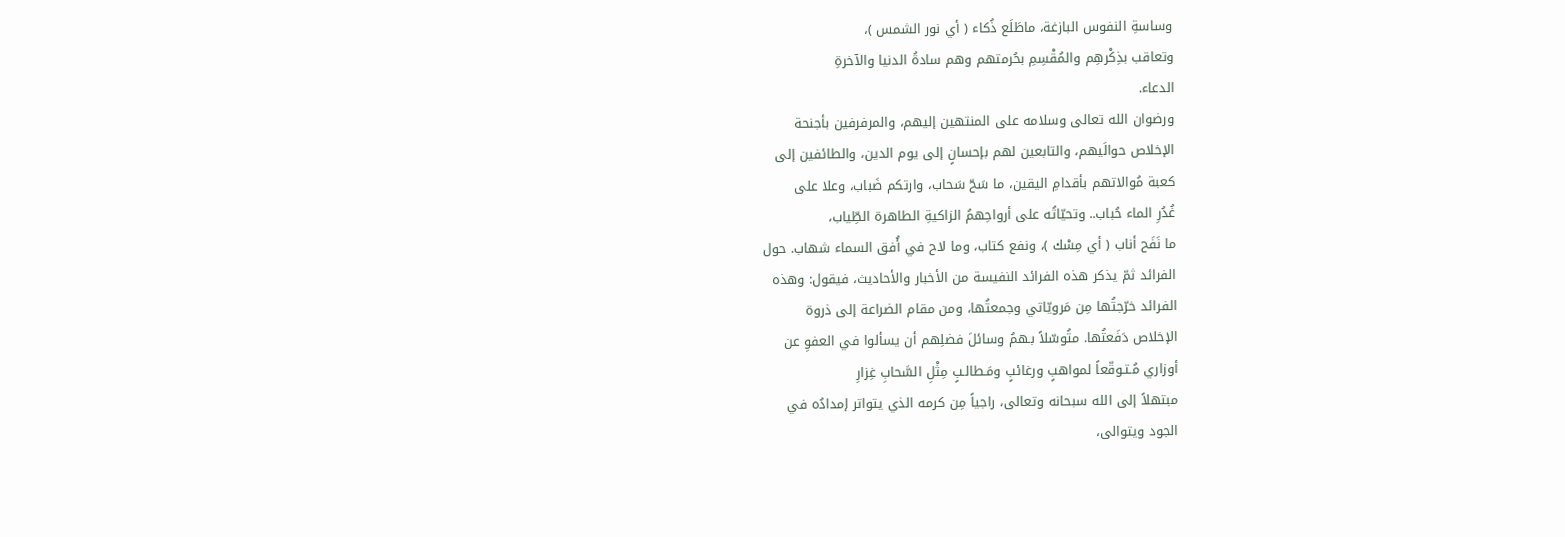وساسةِ النفوس البازغة، ماطَلَع ذُكاء ( أي نور الشمس )،
وتعاقب بذِكْرهِم والمُقْسِمِ بحُرمتهم وهم سادةُ الدنيا والآخرةِ
الدعاء.
ورضوان الله تعالى وسلامه على المنتهين إليهم، والمرفرفين بأجنحة
الإخلاص حوالَيهم، والتابعين لهم بإحسانٍ إلى يوم الدين، والطائفين إلى
كعبة مُوالاتهم بأقدامِ اليقين، ما سَحّ سَحاب، وارتكم ضَباب، وعلا على
غُدُرِ الماء حُباب.. وتحيّاتُه على أرواحِهمُ الزاكيةِ الطاهرة الطِّياب،
ما نَفَح أناب ( أي مِسْك )، ونفع كتاب، وما لاح في أُفق السماء شهاب. حول
الفرائد ثمّ يذكر هذه الفرائد النفيسة من الأخبار والأحاديث، فيقول: وهذه
الفرائد خرّجتُها مِن مَرويّاتي وجمعتُها، ومن مقام الضراعة إلى ذروة
الإخلاص دَفَعتُها. متُوسّلاً بـهمُ وسائلَ فضلِهم أن يسألوا في العفوِ عن
أوزاري مُـتـوقّعاً لمواهبٍ ورغائبٍ ومَـطالـبٍ مِثْلِ السَّحابِ غِزارِ
مبتهلاً إلى الله سبحانه وتعالى، راجياً مِن كرمه الذي يتواتر إمدادُه في
الجود ويتوالى،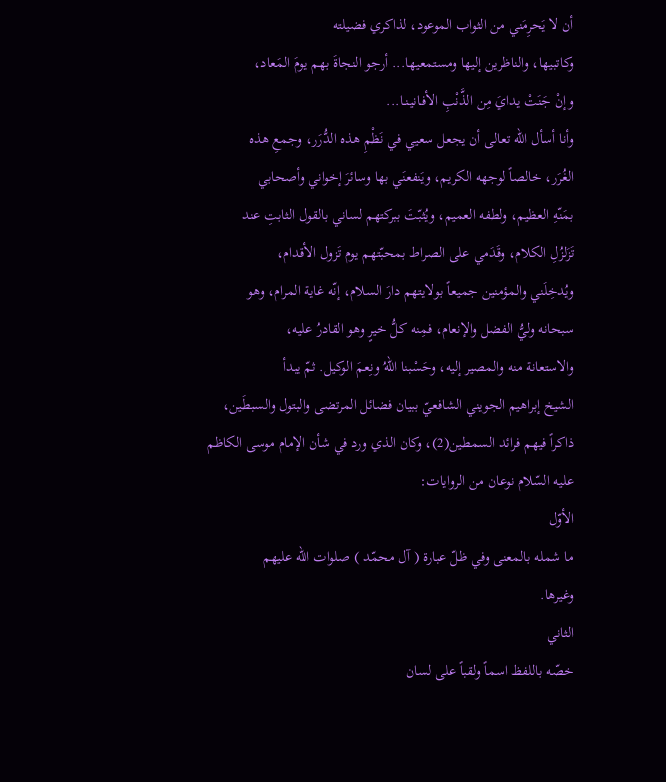أن لا يَحرِمَني من الثواب الموعود، لذاكري فضيلته
وكاتبيها، والناظرين إليها ومستمعيها... أرجو النجاةَ بهم يومَ المَعاد،
وإنْ جَنَتْ يدايَ مِن الذَّنْبِ الأفـانيـنـا...
وأنا أسأل الله تعالى أن يجعل سعيي في نَظْمِ هذه الدُّرَر، وجمعِ هذه
الغُرَر، خالصاً لوجهه الكريم، ويَنفعنَي بها وسائرَ إخواني وأصحابي
بمَنّهِ العظيم، ولطفه العميم، ويُثبّتَ ببركتهم لساني بالقول الثابتِ عند
تَزَلزُلِ الكلام، وقَدَمي على الصراط بمحبّتهم يوم تَزول الأقدام،
ويُدخِلَني والمؤمنين جميعاً بولايتهم دارَ السلام، إنّه غاية المرام، وهو
سبحانه وليُّ الفضل والإنعام، فمِنه كلُّ خيرٍ وهو القادرُ عليه،
والاستعانة منه والمصير إليه، وحَسْبنا اللهُ ونِعمَ الوكيل. ثمّ يبدأ
الشيخ إبراهيم الجويني الشافعيّ ببيان فضائل المرتضى والبتول والسبطَين،
ذاكراً فيهم فرائد السمطين(2)، وكان الذي ورد في شأن الإمام موسى الكاظم
عليه السّلام نوعان من الروايات:
الأوّل
ما شمله بالمعنى وفي ظلّ عبارة ( آل محمّد ) صلوات الله عليهم
وغيرها.
الثاني
خصّه باللفظ اسماً ولقباً على لسان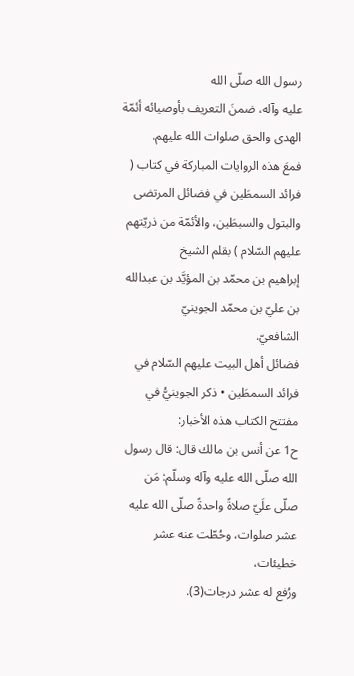رسول الله صلّى الله
عليه وآله، ضمنَ التعريف بأوصيائه أئمّة الهدى والحق صلوات الله عليهم.
فمعَ هذه الروايات المباركة في كتاب ( فرائد السمطَين في فضائل المرتضى
والبتول والسبطَين، والأئمّة من ذريّتهم عليهم السّلام ) بقلم الشيخ
إبراهيم بن محمّد بن المؤيَّد بن عبدالله بن عليّ بن محمّد الجوينيّ
الشافعيّ.
فضائل أهل البيت عليهم السّلام في فرائد السمطَين • ذكر الجوينيُّ في
مفتتح الكتاب هذه الأخبار:
ح1 عن أنس بن مالك قال: قال رسول الله صلّى الله عليه وآله وسلّم: مَن
صلّى علَيّ صلاةً واحدةً صلّى الله عليه عشر صلوات، وحُطّت عنه عشر خطيئات،
ورُفع له عشر درجات(3).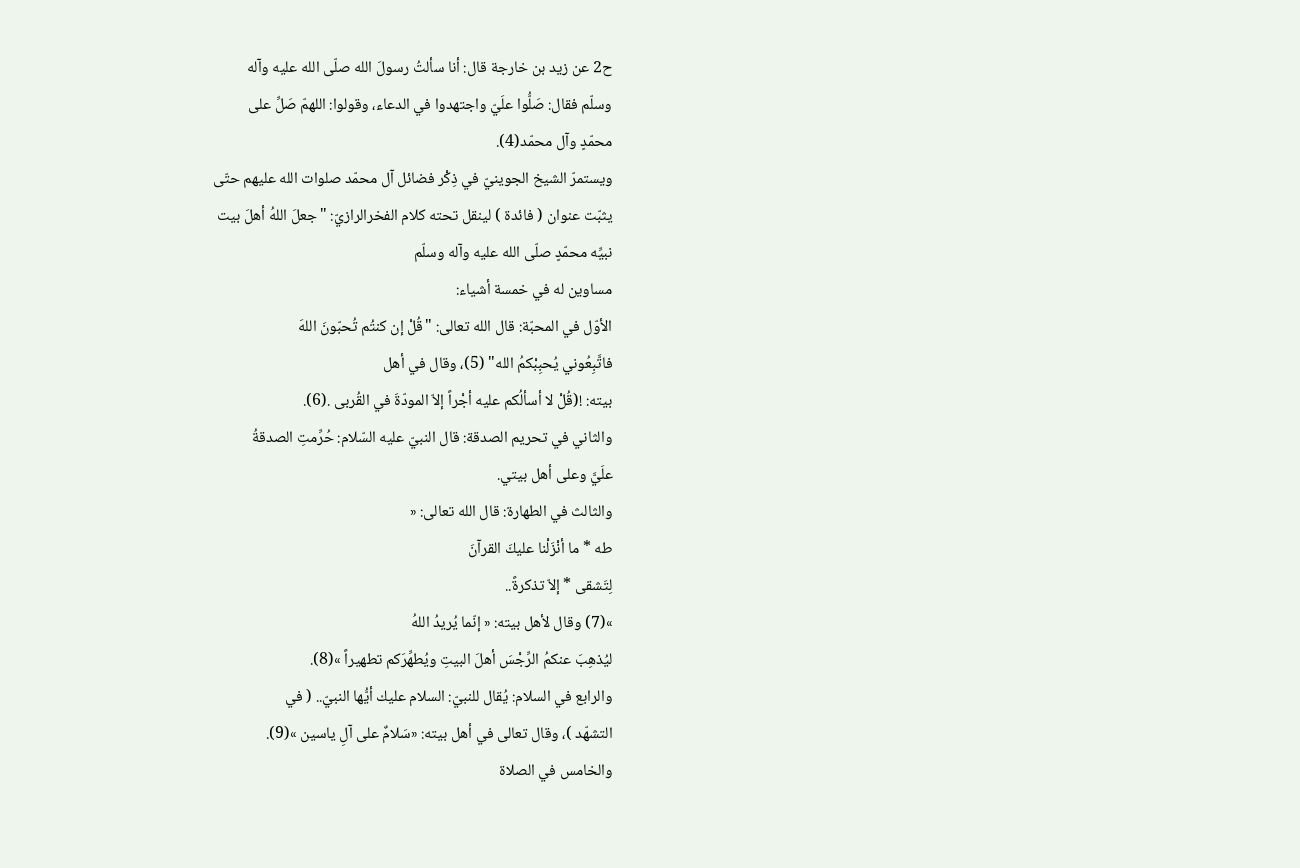ح2 عن زيد بن خارجة قال: أنا سألتُ رسولَ الله صلّى الله عليه وآله
وسلّم فقال: صَلُّوا علَيّ واجتهدوا في الدعاء، وقولوا: اللهمّ صَلِّ على
محمّدٍ وآل محمّد(4).
ويستمرّ الشيخ الجوينيّ في ذِكْر فضائل آل محمّد صلوات الله عليهم حتّى
يثبّت عنوان ( فائدة ) لينقل تحته كلام الفخرالرازيّ: "جعلَ اللهُ أهلَ بيت
نبيِّه محمّدٍ صلّى الله عليه وآله وسلّم
مساوين له في خمسة أشياء:
الأوّل في المحبّة: قال الله تعالى: "قُلْ إن كنتُم تُحبّونَ اللهَ
فاتَّبِعُوني يُحبِبْكمُ الله" (5)، وقال في أهل
بيته: !(قُلْ لا أسألُكم عليه أجْراً إلاّ المودّةَ في القُربى .(6).
والثاني في تحريم الصدقة: قال النبيّ عليه السّلام: حُرِّمتِ الصدقةُ
علَيَّ وعلى أهل بيتي.
والثالث في الطهارة: قال الله تعالى: «
طه * ما أنْزَلْنا عليكَ القرآنَ
لِتَشقى * إلاّ تذكرةً..
»(7) وقال لأهل بيته: « إنّما يُريدُ اللهُ
ليُذهِبَ عنكمُ الرِّجْسَ أهلَ البيتِ ويُطهِّرَكم تطهيراً »(8).
والرابع في السلام: يُقال للنبيّ: السلام عليك أيُّها النبيّ.. ( في
التشهّد )، وقال تعالى في أهل بيته: «سَلامٌ على آلِ ياسين »(9).
والخامس في الصلاة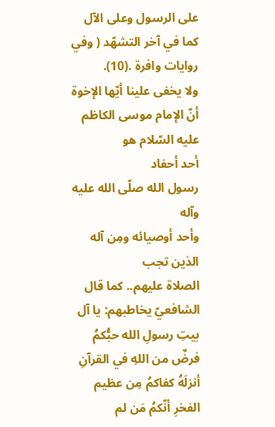على الرسول وعلى الآل كما في آخر التشهّد ( وفي
روايات وافرة .(10).
ولا يخفى علينا أيّها الإخوة أنّ الإمام موسى الكاظم عليه السّلام هو
أحد أحفاد
رسول الله صلّى الله عليه وآله
وأحد أوصيائه ومِن آله الذين تجب
الصلاة عليهم.. كما قال الشافعيّ يخاطبهم: يا آل بيتِ رسولِ الله حبُّكمُ
فرضٌ من اللهِ في القرآنِ أنزلَهُ كفاكمُ مِن عظيم الفخرِ أنّكمُ مَن لم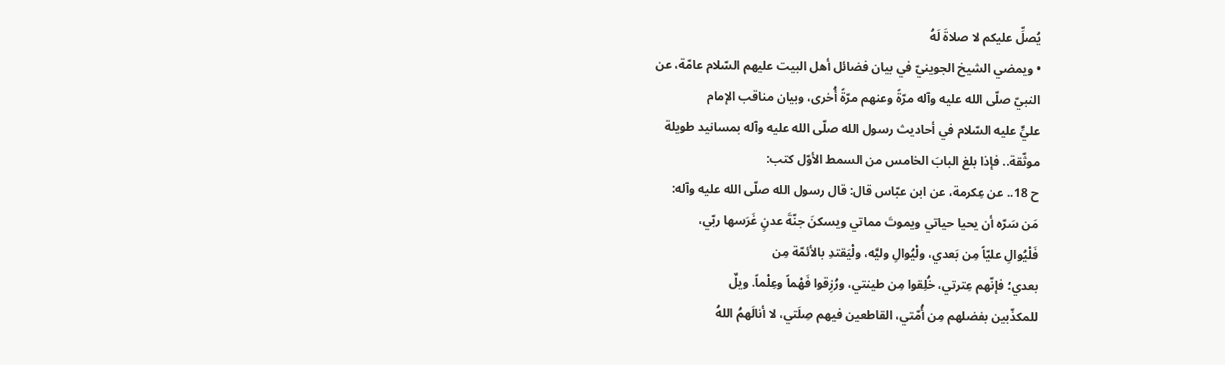يُصلِّ عليكم لا صلاةَ لَهُ
• ويمضي الشيخ الجوينيّ في بيان فضائل أهل البيت عليهم السّلام عامّة، عن
النبيّ صلّى الله عليه وآله مرّةً وعنهم مرّةً أُخرى، وبيان مناقب الإمام
عليٍّ عليه السّلام في أحاديث رسول الله صلّى الله عليه وآله بمسانيد طويلة
موثّقة.. فإذا بلغ البابَ الخامس من السمط الأوّل كتب:
ح 18.. عن عِكرمة، عن ابن عبّاس قال: قال رسول الله صلّى الله عليه وآله:
مَن سَرّه أن يحيا حياتي ويموتَ مماتي ويسكنَ جنّةَ عدنٍ غَرَسها ربّي،
فَلْيُوالِ عليّاً مِن بَعدي، ولْيُوالِ وليَّه، ولْيَقتدِ بالأئمّة مِن
بعدي؛ فإنّهم عِترتي، خُلِقوا مِن طينتي، ورُزِقوا فَهْماً وعِلْماً. ويلٌ
للمكذّبين بفضلهم مِن أُمّتي، القاطعين فيهم صِلَتي، لا أنالَهمُ اللهُ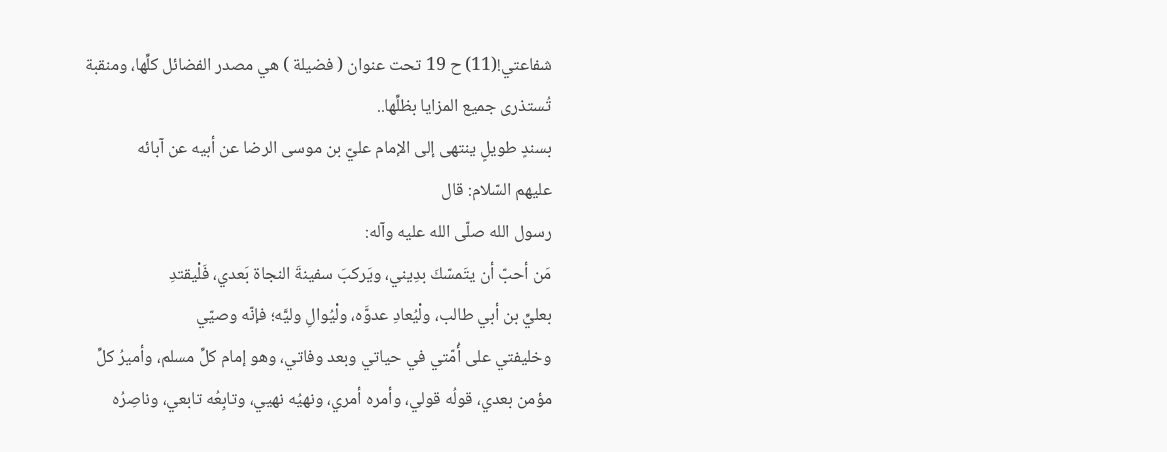شفاعتي!(11) ح 19 تحت عنوان ( فضيلة ) هي مصدر الفضائل كلِّها، ومنقبة
تُستذرى جميع المزايا بظلِّها..
بسندٍ طويلٍ ينتهى إلى الإمام عليّ بن موسى الرضا عن أبيه عن آبائه
عليهم السّلام: قال
رسول الله صلّى الله عليه وآله:
مَن أحبّ أن يتَمسّكَ بدِيني، ويَركبَ سفينةَ النجاة بَعدي، فَلْيقتدِ
بعليِّ بن أبي طالب، ولْيُعادِ عدوَّه، ولْيُوالِ وليَّه؛ فإنّه وصيّي
وخليفتي على أُمّتي في حياتي وبعد وفاتي، وهو إمام كلِّ مسلم، وأميرُ كلِّ
مؤمن بعدي، قولُه قولي، وأمره أمري، ونهيُه نهيي، وتابِعُه تابعي، وناصِرُه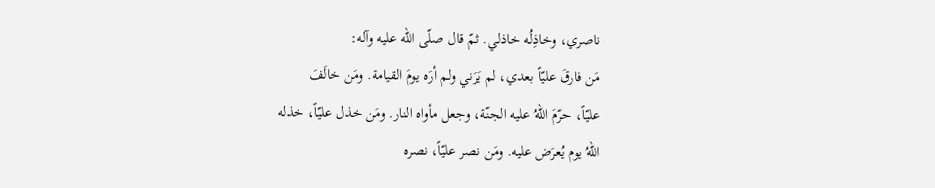ناصري، وخاذِلُه خاذلي. ثمّ قال صلّى الله عليه وآله:
مَن فارقَ عليّاً بعدي، لم يَرَني ولم أرَه يومَ القيامة. ومَن خالَفَ
عليّاً، حرّمَ اللهُ عليه الجنّة، وجعل مأواه النار. ومَن خذل عليّاً، خذله
اللهُ يوم يُعرَض عليه. ومَن نصر عليّاً، نصره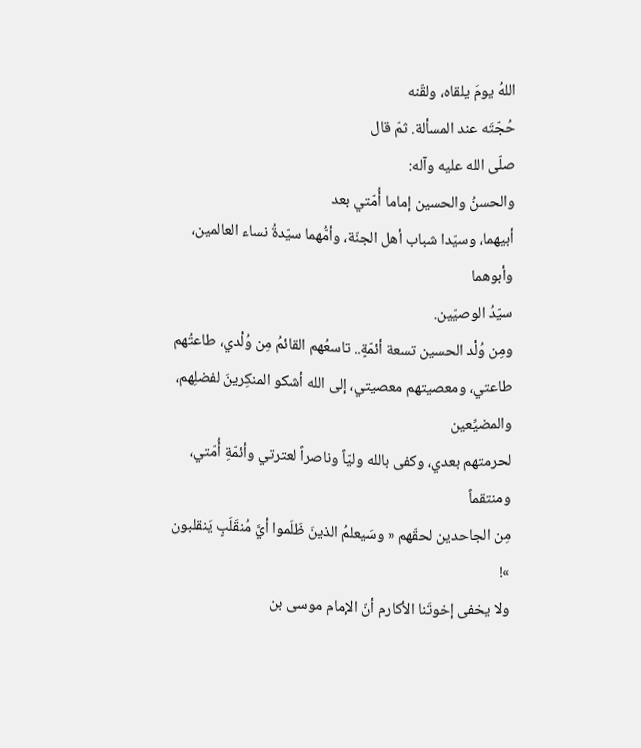اللهُ يومَ يلقاه، ولقّنه
حُجّتَه عند المسألة. ثمّ قال
صلّى الله عليه وآله:
والحسنُ والحسين إماما أُمّتي بعد
أبيهما، وسيّدا شباب أهل الجنّة، وأمُّهما سيّدةُ نساء العالمين، وأبوهما
سيّدُ الوصيّين.
ومِن وُلْد الحسين تسعة أئمّةٍ.. تاسعُهم القائمُ مِن وُلْدي، طاعتُهم
طاعتي، ومعصيتهم معصيتي، إلى الله أشكو المنكِرينَ لفضلِهم، والمضيِّعين
لحرمتهم بعدي، وكفى بالله وليّاً وناصراً لعترتي وأئمّةِ أُمّتي، ومنتقماً
مِن الجاحدين لحقّهم « وسَيعلمُ الذينَ ظَلَموا أيَّ مُنقَلَبٍ يَنقلبون »!
ولا يخفى إخوتَنا الأكارم أنّ الإمام موسى بن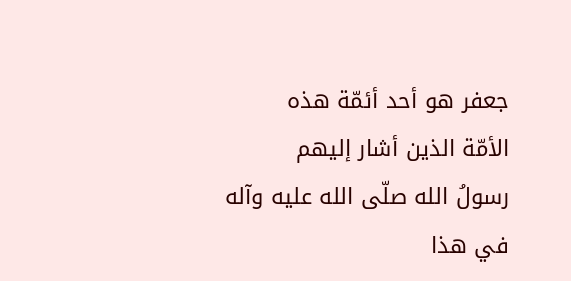جعفر هو أحد أئمّة هذه
الأمّة الذين أشار إليهم
رسولُ الله صلّى الله عليه وآله
في هذا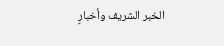الخبر الشريف وأخبارٍ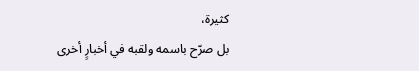كثيرة،
بل صرّح باسمه ولقبه في أخبارٍ أخرى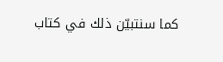كما سنتبيّن ذلك في كتاب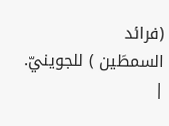(فرائد
السمطَين ) للجوينيّ.
|